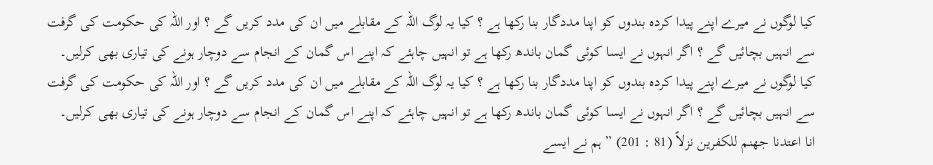کیا لوگوں نے میرے اپنے پیدا کردہ بندوں کو اپنا مددگار بنا رکھا ہے ؟ کیا یہ لوگ اللہ کے مقابلے میں ان کی مدد کریں گے ؟ اور اللہ کی حکومت کی گرفت سے انہیں بچائیں گے ؟ اگر انہوں نے ایسا کوئی گمان باندھ رکھا ہے تو انہیں چاہئے کہ اپنے اس گمان کے انجام سے دوچار ہونے کی تیاری بھی کرلیں۔
کیا لوگوں نے میرے اپنے پیدا کردہ بندوں کو اپنا مددگار بنا رکھا ہے ؟ کیا یہ لوگ اللہ کے مقابلے میں ان کی مدد کریں گے ؟ اور اللہ کی حکومت کی گرفت سے انہیں بچائیں گے ؟ اگر انہوں نے ایسا کوئی گمان باندھ رکھا ہے تو انہیں چاہئے کہ اپنے اس گمان کے انجام سے دوچار ہونے کی تیاری بھی کرلیں۔
انا اعتدنا جھنم للکفرین نزلاً (81 : 201) ” ہم نے ایسے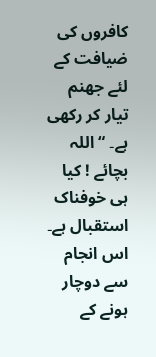کافروں کی ضیافت کے لئے جھنم تیار کر رکھی ہے۔ “ اللہ بچائے ! کیا ہی خوفناک استقبال ہے۔ اس انجام سے دوچار ہونے کے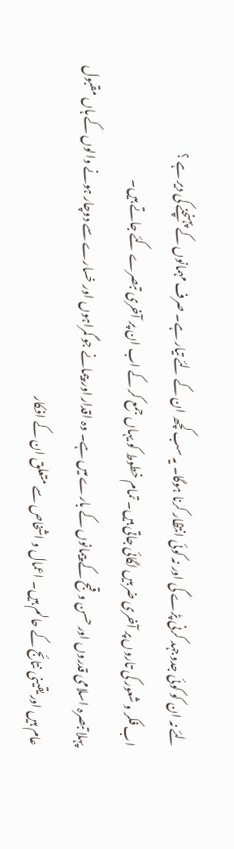لئے نہ ان کو کوئی جدوجہد کرنی پڑے گی اور نہ کوئی انتظار کرنا ہوگا۔ یہ سب کچھ ان کے لئے تیار ہے۔ صرف مہمانوں کے پہنچنے کی دیر ہے ؟
اب فکر و شعور کی تاروں پر آخری ضربیں لگائی جاتی ہیں۔ تمام خطوط کو یہاں جمع کر کے اب ان پر آخری تبصرے کئے جاتے ہیں۔
پہلا تبصرہ اسلامی قدروں اور حسن و قبح کے پیمانوں کے بارے میں ہے۔ وہ اقدار اور پیمانے جو گمراہوں اور خسارے سے دوچار ہونے والوں کے ہاں مقبول عام ہیں اور یقینی نتائج کے حالم ہیں۔ اعمال و اشخاص سے متعلق ان کے افکار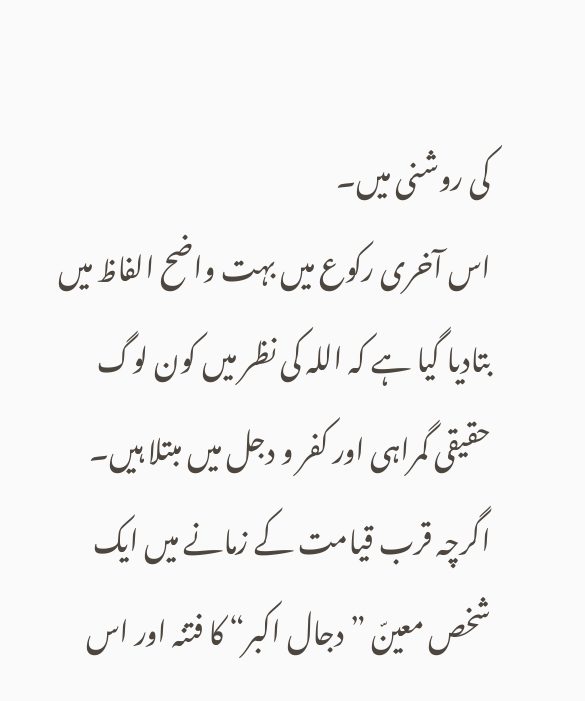کی روشنی میں۔
اس آخری رکوع میں بہت واضح الفاظ میں بتادیا گیا ہے کہ اللہ کی نظر میں کون لوگ حقیقی گمراہی اور کفر و دجل میں مبتلا ہیں۔ اگرچہ قرب قیامت کے زمانے میں ایک شخص معینّ ”دجال اکبر“ کا فتنہ اور اس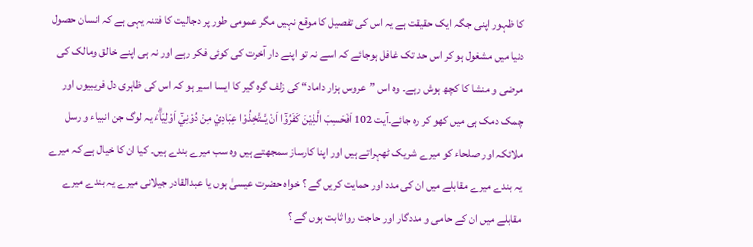کا ظہور اپنی جگہ ایک حقیقت ہے یہ اس کی تفصیل کا موقع نہیں مگر عمومی طور پر دجالیت کا فتنہ یہی ہے کہ انسان حصول دنیا میں مشغول ہو کر اس حد تک غافل ہوجائے کہ اسے نہ تو اپنے دار آخرت کی کوئی فکر رہے اور نہ ہی اپنے خالق ومالک کی مرضی و منشا کا کچھ ہوش رہے۔ وہ اس ”عروس ہزار داماد“ کی زلف گرہ گیر کا ایسا اسیر ہو کہ اس کی ظاہری دل فریبیوں اور چمک دمک ہی میں کھو کر رہ جائے۔آیت 102 اَفَحَسِبَ الَّذِيْنَ كَفَرُوْٓا اَنْ يَّــتَّخِذُوْا عِبَادِيْ مِنْ دُوْنِيْٓ اَوْلِيَاۗءَ یہ لوگ جن انبیاء و رسل ملائکہ اور صلحاء کو میرے شریک ٹھہراتے ہیں اور اپنا کارساز سمجھتے ہیں وہ سب میرے بندے ہیں۔ کیا ان کا خیال ہے کہ میرے یہ بندے میرے مقابلے میں ان کی مدد اور حمایت کریں گے ؟ خواہ حضرت عیسیٰ ہوں یا عبدالقادر جیلانی میرے یہ بندے میرے مقابلے میں ان کے حامی و مددگار اور حاجت روا ثابت ہوں گے ؟